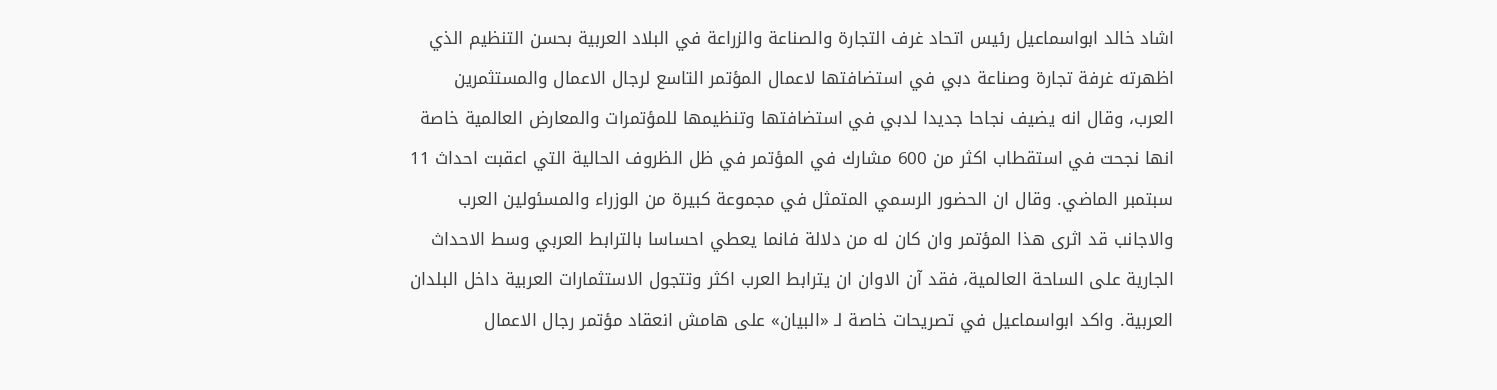اشاد خالد ابواسماعيل رئيس اتحاد غرف التجارة والصناعة والزراعة في البلاد العربية بحسن التنظيم الذي اظهرته غرفة تجارة وصناعة دبي في استضافتها لاعمال المؤتمر التاسع لرجال الاعمال والمستثمرين العرب، وقال انه يضيف نجاحا جديدا لدبي في استضافتها وتنظيمها للمؤتمرات والمعارض العالمية خاصة انها نجحت في استقطاب اكثر من 600 مشارك في المؤتمر في ظل الظروف الحالية التي اعقبت احداث 11 سبتمبر الماضي. وقال ان الحضور الرسمي المتمثل في مجموعة كبيرة من الوزراء والمسئولين العرب والاجانب قد اثرى هذا المؤتمر وان كان له من دلالة فانما يعطي احساسا بالترابط العربي وسط الاحداث الجارية على الساحة العالمية، فقد آن الاوان ان يترابط العرب اكثر وتتجول الاستثمارات العربية داخل البلدان العربية. واكد ابواسماعيل في تصريحات خاصة لـ «البيان» على هامش انعقاد مؤتمر رجال الاعمال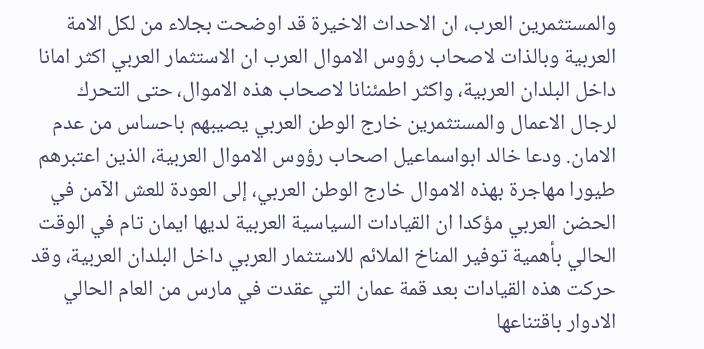والمستثمرين العرب، ان الاحداث الاخيرة قد اوضحت بجلاء من لكل الامة العربية وبالذات لاصحاب رؤوس الاموال العرب ان الاستثمار العربي اكثر امانا داخل البلدان العربية، واكثر اطمئنانا لاصحاب هذه الاموال، حتى التحرك لرجال الاعمال والمستثمرين خارج الوطن العربي يصيبهم باحساس من عدم الامان. ودعا خالد ابواسماعيل اصحاب رؤوس الاموال العربية، الذين اعتبرهم طيورا مهاجرة بهذه الاموال خارج الوطن العربي، إلى العودة للعش الآمن في الحضن العربي مؤكدا ان القيادات السياسية العربية لديها ايمان تام في الوقت الحالي بأهمية توفير المناخ الملائم للاستثمار العربي داخل البلدان العربية، وقد حركت هذه القيادات بعد قمة عمان التي عقدت في مارس من العام الحالي الادوار باقتناعها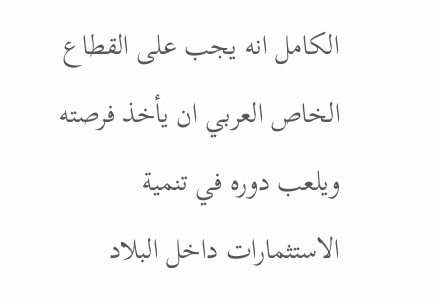الكامل انه يجب على القطاع الخاص العربي ان يأخذ فرصته ويلعب دوره في تنمية الاستثمارات داخل البلاد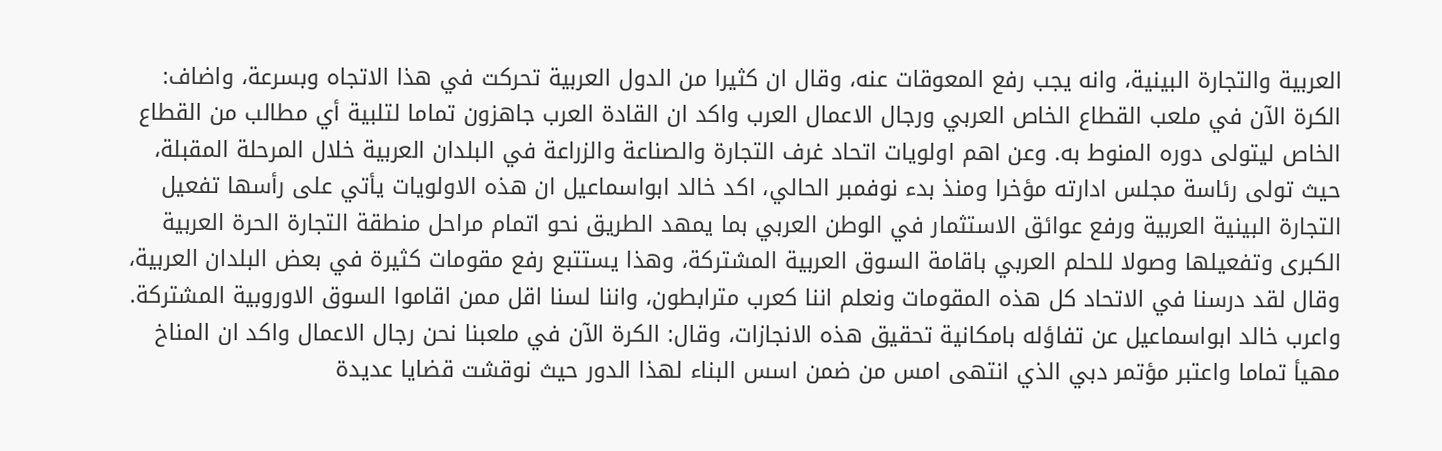العربية والتجارة البينية، وانه يجب رفع المعوقات عنه، وقال ان كثيرا من الدول العربية تحركت في هذا الاتجاه وبسرعة، واضاف: الكرة الآن في ملعب القطاع الخاص العربي ورجال الاعمال العرب واكد ان القادة العرب جاهزون تماما لتلبية أي مطالب من القطاع الخاص ليتولى دوره المنوط به. وعن اهم اولويات اتحاد غرف التجارة والصناعة والزراعة في البلدان العربية خلال المرحلة المقبلة، حيث تولى رئاسة مجلس ادارته مؤخرا ومنذ بدء نوفمبر الحالي، اكد خالد ابواسماعيل ان هذه الاولويات يأتي على رأسها تفعيل التجارة البينية العربية ورفع عوائق الاستثمار في الوطن العربي بما يمهد الطريق نحو اتمام مراحل منطقة التجارة الحرة العربية الكبرى وتفعيلها وصولا للحلم العربي باقامة السوق العربية المشتركة، وهذا يستتبع رفع مقومات كثيرة في بعض البلدان العربية، وقال لقد درسنا في الاتحاد كل هذه المقومات ونعلم اننا كعرب مترابطون، واننا لسنا اقل ممن اقاموا السوق الاوروبية المشتركة. واعرب خالد ابواسماعيل عن تفاؤله بامكانية تحقيق هذه الانجازات، وقال: الكرة الآن في ملعبنا نحن رجال الاعمال واكد ان المناخ مهيأ تماما واعتبر مؤتمر دبي الذي انتهى امس من ضمن اسس البناء لهذا الدور حيث نوقشت قضايا عديدة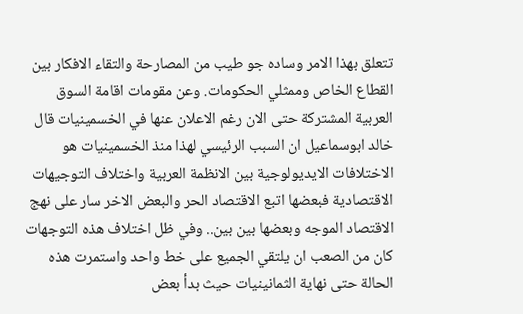تتعلق بهذا الامر وساده جو طيب من المصارحة والتقاء الافكار بين القطاع الخاص وممثلي الحكومات. وعن مقومات اقامة السوق العربية المشتركة حتى الان رغم الاعلان عنها في الخسمينيات قال خالد ابوسماعيل ان السبب الرئيسي لهذا منذ الخسمينيات هو الاختلافات الايديولوجية بين الانظمة العربية واختلاف التوجيهات الاقتصادية فبعضها اتبع الاقتصاد الحر والبعض الاخر سار على نهج الاقتصاد الموجه وبعضها بين بين.. وفي ظل اختلاف هذه التوجهات كان من الصعب ان يلتقي الجميع على خط واحد واستمرت هذه الحالة حتى نهاية الثمانينيات حيث بدأ بعض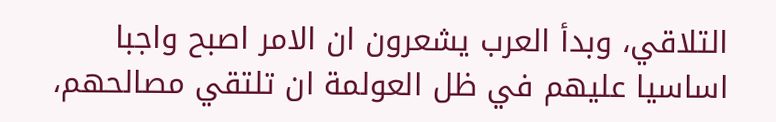التلاقي، وبدأ العرب يشعرون ان الامر اصبح واجبا اساسيا عليهم في ظل العولمة ان تلتقي مصالحهم،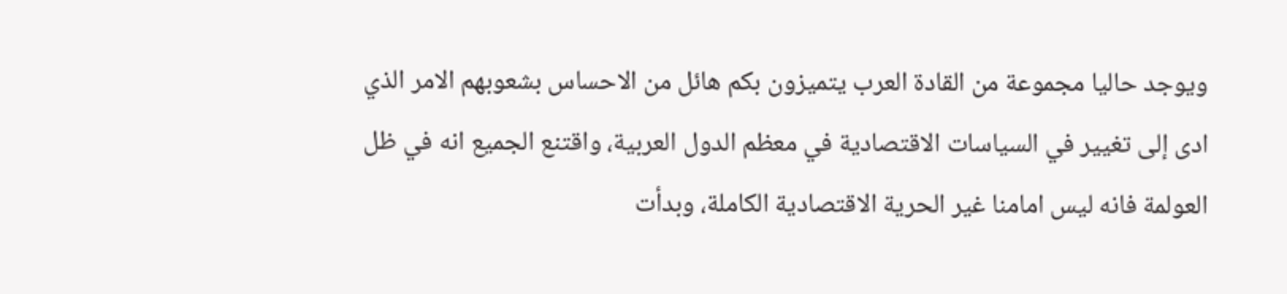ويوجد حاليا مجموعة من القادة العرب يتميزون بكم هائل من الاحساس بشعوبهم الامر الذي ادى إلى تغيير في السياسات الاقتصادية في معظم الدول العربية، واقتنع الجميع انه في ظل العولمة فانه ليس امامنا غير الحرية الاقتصادية الكاملة، وبدأت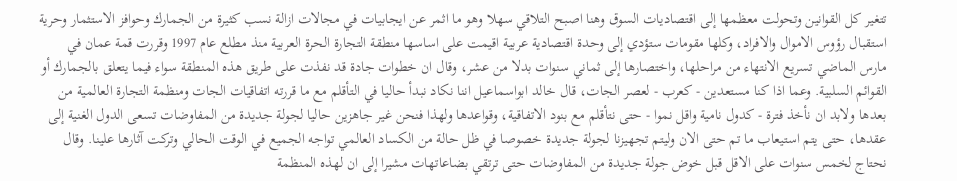تتغير كل القوانين وتحولت معظمها إلى اقتصاديات السوق وهنا اصبح التلاقي سهلا وهو ما اثمر عن ايجابيات في مجالات ازالة نسب كثيرة من الجمارك وحوافز الاستثمار وحرية استقبال رؤوس الاموال والافراد، وكلها مقومات ستؤدي إلى وحدة اقتصادية عربية اقيمت على اساسها منطقة التجارة الحرة العربية منذ مطلع عام 1997 وقررت قمة عمان في مارس الماضي تسريع الانتهاء من مراحلها، واختصارها إلى ثماني سنوات بدلا من عشر، وقال ان خطوات جادة قد نفذت على طريق هذه المنطقة سواء فيما يتعلق بالجمارك أو القوائم السلبية. وعما اذا كنا مستعدين - كعرب - لعصر الجات، قال خالد ابواسماعيل اننا نكاد نبدأ حاليا في التأقلم مع ما قررته اتفاقيات الجات ومنظمة التجارة العالمية من بعدها ولابد ان نأخذ فترة - كدول نامية واقل نموا - حتى نتأقلم مع بنود الاتفاقية، وقواعدها ولهذا فنحن غير جاهزين حاليا لجولة جديدة من المفاوضات تسعى الدول الغنية إلى عقدها، حتى يتم استيعاب ما تم حتى الان وليتم تجهيزنا لجولة جديدة خصوصا في ظل حالة من الكساد العالمي تواجه الجميع في الوقت الحالي وتركت آثارها علينا. وقال نحتاج لخمس سنوات على الاقل قبل خوض جولة جديدة من المفاوضات حتى ترتقي بضاعاتهات مشيرا إلى ان لهذه المنظمة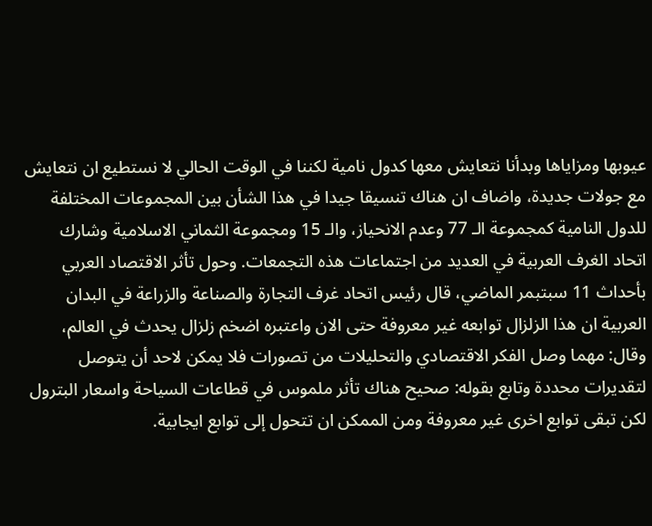عيوبها ومزاياها وبدأنا نتعايش معها كدول نامية لكننا في الوقت الحالي لا نستطيع ان نتعايش مع جولات جديدة، واضاف ان هناك تنسيقا جيدا في هذا الشأن بين المجموعات المختلفة للدول النامية كمجموعة الـ 77 وعدم الانحياز، والـ 15 ومجموعة الثماني الاسلامية وشارك اتحاد الغرف العربية في العديد من اجتماعات هذه التجمعات. وحول تأثر الاقتصاد العربي بأحداث 11 سبتبمر الماضي، قال رئيس اتحاد غرف التجارة والصناعة والزراعة في البدان العربية ان هذا الزلزال توابعه غير معروفة حتى الان واعتبره اضخم زلزال يحدث في العالم، وقال: مهما وصل الفكر الاقتصادي والتحليلات من تصورات فلا يمكن لاحد أن يتوصل لتقديرات محددة وتابع بقوله: صحيح هناك تأثر ملموس في قطاعات السياحة واسعار البترول لكن تبقى توابع اخرى غير معروفة ومن الممكن ان تتحول إلى توابع ايجابية.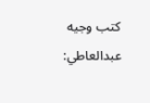كتب وجيه عبدالعاطي: